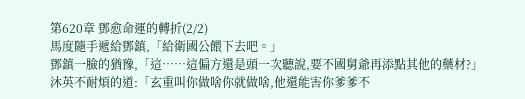第620章 鄧愈命運的轉折(2/2)
馬度隨手遞給鄧鎮,「給衛國公餵下去吧。」
鄧鎮一臉的猶豫,「這……這偏方還是頭一次聽說,要不國舅爺再添點其他的藥材?」
沐英不耐煩的道:「玄重叫你做啥你就做啥,他還能害你爹爹不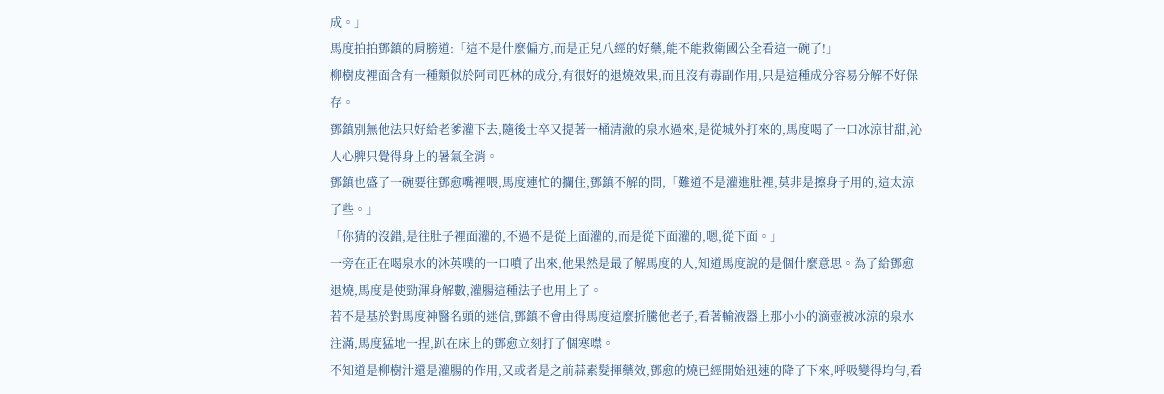成。」
馬度拍拍鄧鎮的肩膀道:「這不是什麼偏方,而是正兒八經的好藥,能不能救衛國公全看這一碗了!」
柳樹皮裡面含有一種類似於阿司匹林的成分,有很好的退燒效果,而且沒有毒副作用,只是這種成分容易分解不好保存。
鄧鎮別無他法只好給老爹灌下去,隨後士卒又提著一桶清澈的泉水過來,是從城外打來的,馬度喝了一口冰涼甘甜,沁人心脾只覺得身上的暑氣全消。
鄧鎮也盛了一碗要往鄧愈嘴裡喂,馬度連忙的攔住,鄧鎮不解的問,「難道不是灌進肚裡,莫非是擦身子用的,這太涼了些。」
「你猜的沒錯,是往肚子裡面灌的,不過不是從上面灌的,而是從下面灌的,嗯,從下面。」
一旁在正在喝泉水的沐英噗的一口噴了出來,他果然是最了解馬度的人,知道馬度說的是個什麼意思。為了給鄧愈退燒,馬度是使勁渾身解數,灌腸這種法子也用上了。
若不是基於對馬度神醫名頭的迷信,鄧鎮不會由得馬度這麼折騰他老子,看著輸液器上那小小的滴壺被冰涼的泉水注滿,馬度猛地一捏,趴在床上的鄧愈立刻打了個寒噤。
不知道是柳樹汁還是灌腸的作用,又或者是之前蒜素髮揮藥效,鄧愈的燒已經開始迅速的降了下來,呼吸變得均勻,看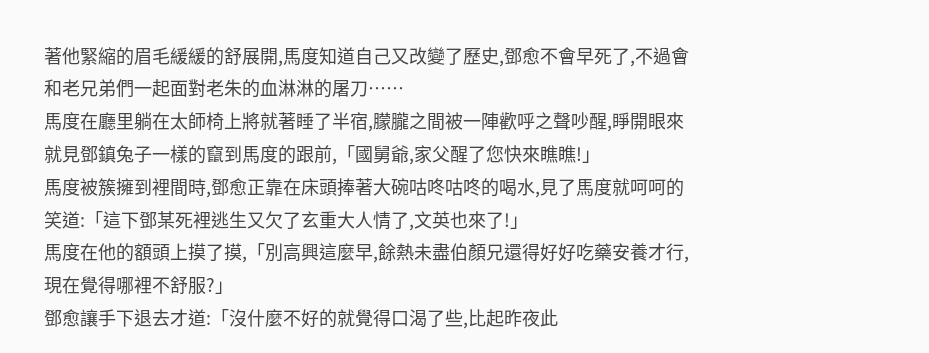著他緊縮的眉毛緩緩的舒展開,馬度知道自己又改變了歷史,鄧愈不會早死了,不過會和老兄弟們一起面對老朱的血淋淋的屠刀……
馬度在廳里躺在太師椅上將就著睡了半宿,朦朧之間被一陣歡呼之聲吵醒,睜開眼來就見鄧鎮兔子一樣的竄到馬度的跟前,「國舅爺,家父醒了您快來瞧瞧!」
馬度被簇擁到裡間時,鄧愈正靠在床頭捧著大碗咕咚咕咚的喝水,見了馬度就呵呵的笑道:「這下鄧某死裡逃生又欠了玄重大人情了,文英也來了!」
馬度在他的額頭上摸了摸,「別高興這麼早,餘熱未盡伯顏兄還得好好吃藥安養才行,現在覺得哪裡不舒服?」
鄧愈讓手下退去才道:「沒什麼不好的就覺得口渴了些,比起昨夜此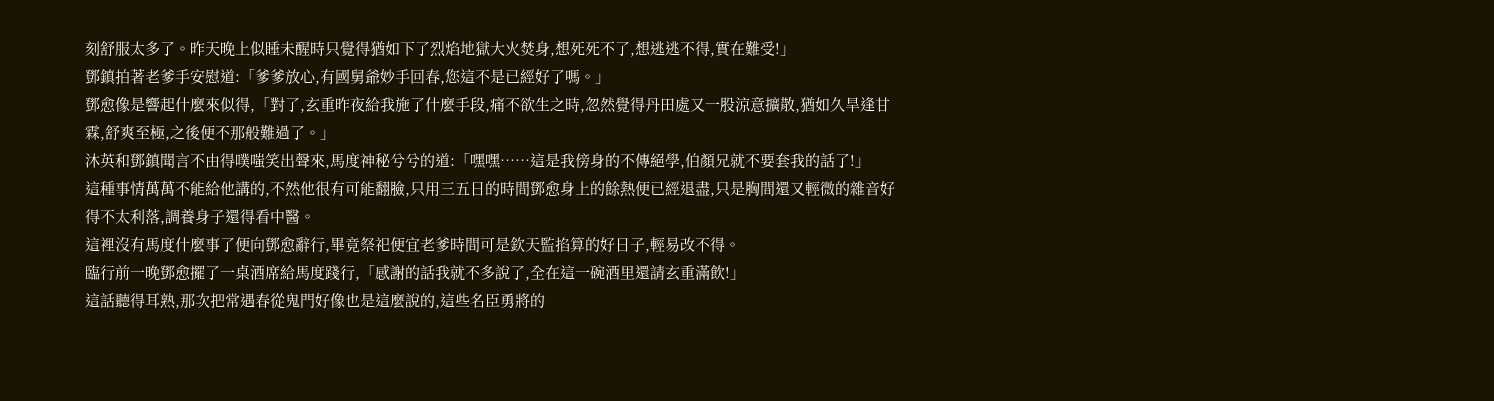刻舒服太多了。昨天晚上似睡未醒時只覺得猶如下了烈焰地獄大火焚身,想死死不了,想逃逃不得,實在難受!」
鄧鎮拍著老爹手安慰道:「爹爹放心,有國舅爺妙手回春,您這不是已經好了嗎。」
鄧愈像是響起什麼來似得,「對了,玄重昨夜給我施了什麼手段,痛不欲生之時,忽然覺得丹田處又一股涼意擴散,猶如久旱逢甘霖,舒爽至極,之後便不那般難過了。」
沐英和鄧鎮聞言不由得噗嗤笑出聲來,馬度神秘兮兮的道:「嘿嘿……這是我傍身的不傳絕學,伯顏兄就不要套我的話了!」
這種事情萬萬不能給他講的,不然他很有可能翻臉,只用三五日的時間鄧愈身上的餘熱便已經退盡,只是胸間還又輕微的雜音好得不太利落,調養身子還得看中醫。
這裡沒有馬度什麼事了便向鄧愈辭行,畢竟祭祀便宜老爹時間可是欽天監掐算的好日子,輕易改不得。
臨行前一晚鄧愈擺了一桌酒席給馬度踐行,「感謝的話我就不多說了,全在這一碗酒里還請玄重滿飲!」
這話聽得耳熟,那次把常遇春從鬼門好像也是這麼說的,這些名臣勇將的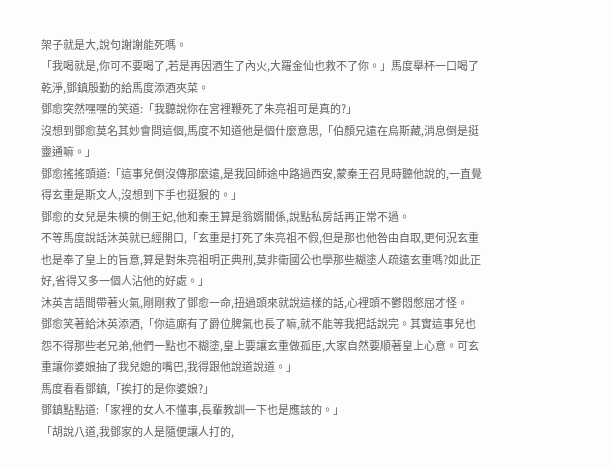架子就是大,說句謝謝能死嗎。
「我喝就是,你可不要喝了,若是再因酒生了內火,大羅金仙也救不了你。」馬度舉杯一口喝了乾淨,鄧鎮殷勤的給馬度添酒夾菜。
鄧愈突然嘿嘿的笑道:「我聽說你在宮裡鞭死了朱亮祖可是真的?」
沒想到鄧愈莫名其妙會問這個,馬度不知道他是個什麼意思,「伯顏兄遠在烏斯藏,消息倒是挺靈通嘛。」
鄧愈搖搖頭道:「這事兒倒沒傳那麼遠,是我回師途中路過西安,蒙秦王召見時聽他說的,一直覺得玄重是斯文人,沒想到下手也挺狠的。」
鄧愈的女兒是朱樉的側王妃,他和秦王算是翁婿關係,說點私房話再正常不過。
不等馬度說話沐英就已經開口,「玄重是打死了朱亮祖不假,但是那也他咎由自取,更何況玄重也是奉了皇上的旨意,算是對朱亮祖明正典刑,莫非衛國公也學那些糊塗人疏遠玄重嗎?如此正好,省得又多一個人沾他的好處。」
沐英言語間帶著火氣,剛剛救了鄧愈一命,扭過頭來就說這樣的話,心裡頭不鬱悶憋屈才怪。
鄧愈笑著給沐英添酒,「你這廝有了爵位脾氣也長了嘛,就不能等我把話說完。其實這事兒也怨不得那些老兄弟,他們一點也不糊塗,皇上要讓玄重做孤臣,大家自然要順著皇上心意。可玄重讓你婆娘抽了我兒媳的嘴巴,我得跟他說道說道。」
馬度看看鄧鎮,「挨打的是你婆娘?」
鄧鎮點點道:「家裡的女人不懂事,長輩教訓一下也是應該的。」
「胡說八道,我鄧家的人是隨便讓人打的,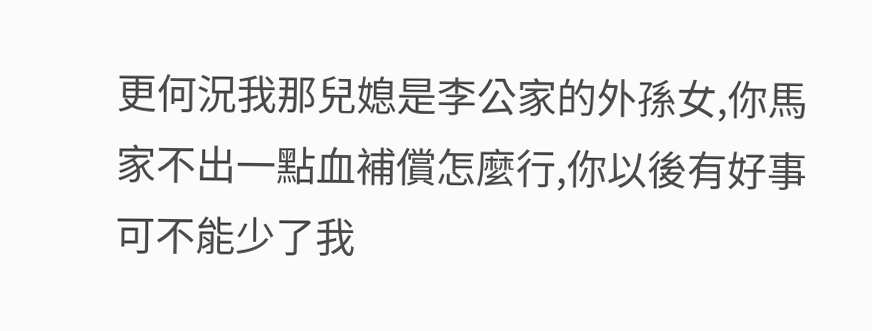更何況我那兒媳是李公家的外孫女,你馬家不出一點血補償怎麼行,你以後有好事可不能少了我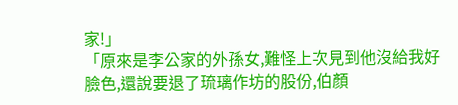家!」
「原來是李公家的外孫女,難怪上次見到他沒給我好臉色,還說要退了琉璃作坊的股份,伯顏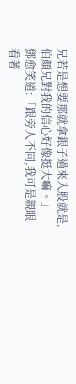兄若是想要那就拿銀子過來入股就是,伯顏兄對我的信心好像挺大嘛。」
鄧愈笑道:「跟旁人不同,我可是親眼看著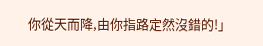你從天而降,由你指路定然沒錯的!」